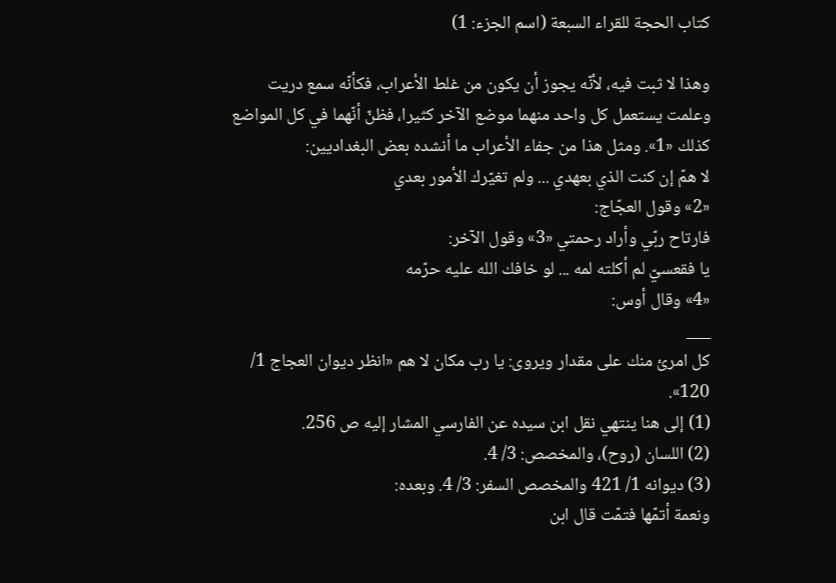كتاب الحجة للقراء السبعة (اسم الجزء: 1)

وهذا لا ثبت فيه، لأنّه يجوز أن يكون من غلط الأعراب، فكأنّه سمع دريت وعلمت يستعمل كل واحد منهما موضع الآخر كثيرا، فظنّ أنّهما في كل المواضع كذلك «1». ومثل هذا من جفاء الأعراب ما أنشده بعض البغداديين:
لا همّ إن كنت الذي بعهدي ... ولم تغيّرك الأمور بعدي
«2» وقول العجّاج:
فارتاح ربّي وأراد رحمتي «3» وقول الآخر:
يا فقعسيّ لم أكلته لمه ... لو خافك الله عليه حرّمه
«4» وقال أوس:
___
كل امرئ منك على مقدار ويروى: يا رب مكان لا هم «انظر ديوان العجاج 1/ 120».
(1) إلى هنا ينتهي نقل ابن سيده عن الفارسي المشار إليه ص 256.
(2) اللسان (روح)، والمخصص: 3/ 4.
(3) ديوانه 1/ 421 والمخصص السفر: 3/ 4. وبعده:
ونعمة أتمّها فتمّت قال ابن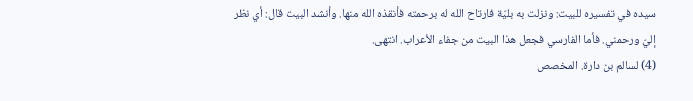سيده في تفسيره للبيت: ونزلت به بليّة فارتاح الله له برحمته فأنقذه الله منها. وأنشد البيت قال: أي نظر إليّ ورحمني. فأما الفارسي فجعل هذا البيت من جفاء الأعراب. انتهى.
(4) لسالم بن دارة. المخصص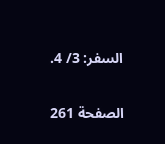السفر: 3/ 4.

الصفحة 261